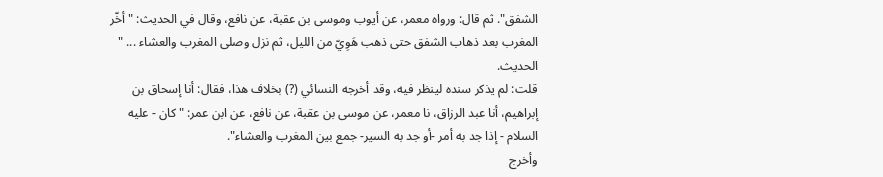الشفق". ثم قال: ورواه معمر، عن أيوب وموسى بن عقبة، عن نافع، وقال في الحديث: "أخّر المغرب بعد ذهاب الشفق حتى ذهب هَوِيّ من الليل، ثم نزل وصلى المغرب والعشاء ... " الحديث.
قلت: لم يذكر سنده لينظر فيه، وقد أخرجه النسائي (?) بخلاف هذا، فقال: أنا إسحاق بن إبراهيم، أنا عبد الرزاق، نا معمر، عن موسى بن عقبة، عن نافع، عن ابن عمر: "كان - عليه السلام - إذا جد به أمر -أو جد به السير- جمع بين المغرب والعشاء".
وأخرج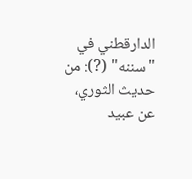الدارقطني في "سننه" (?): من حديث الثوري، عن عبيد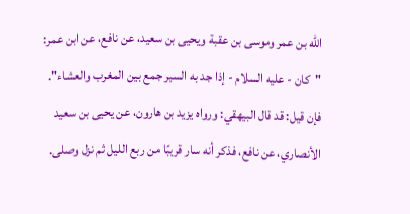الله بن عمر وموسى بن عقبة ويحيى بن سعيد، عن نافع، عن ابن عمر: "كان - عليه السلام - إذا جد به السير جمع بين المغرب والعشاء".
فإن قيل: قد قال البيهقي: ورواه يزيد بن هارون، عن يحيى بن سعيد الأنصاري، عن نافع، فذكر أنه سار قريبًا من ربع الليل ثم نزل وصلى.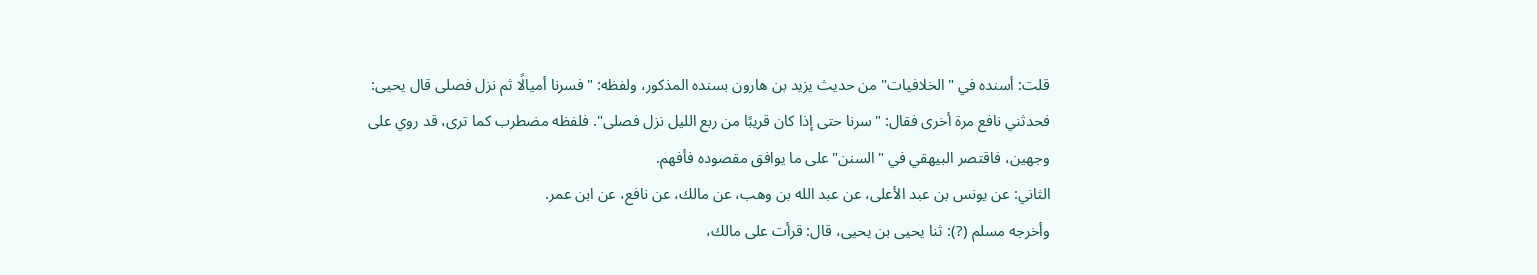قلت: أسنده في "الخلافيات" من حديث يزيد بن هارون بسنده المذكور، ولفظه: "فسرنا أميالًا ثم نزل فصلى قال يحيى: فحدثني نافع مرة أخرى فقال: "سرنا حتى إذا كان قريبًا من ربع الليل نزل فصلى". فلفظه مضطرب كما ترى، قد روي على وجهين، فاقتصر البيهقي في "السنن" على ما يوافق مقصوده فأفهم.
الثاني: عن يونس بن عبد الأعلى، عن عبد الله بن وهب، عن مالك، عن نافع، عن ابن عمر.
وأخرجه مسلم (?): ثنا يحيى بن يحيى، قال: قرأت على مالك،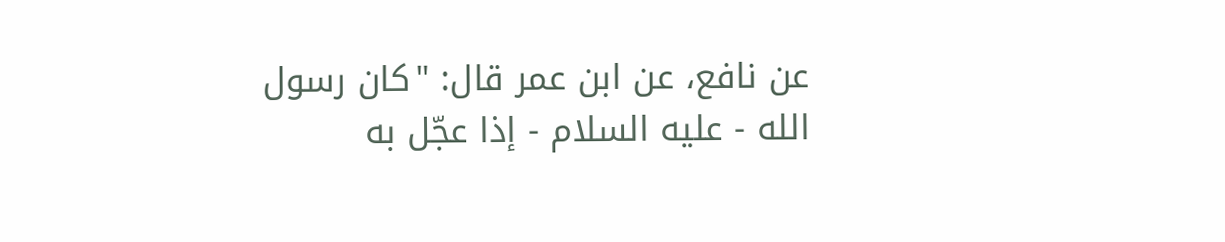عن نافع، عن ابن عمر قال: "كان رسول الله - عليه السلام - إذا عجّل به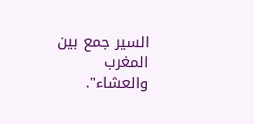السير جمع بين المغرب والعشاء".